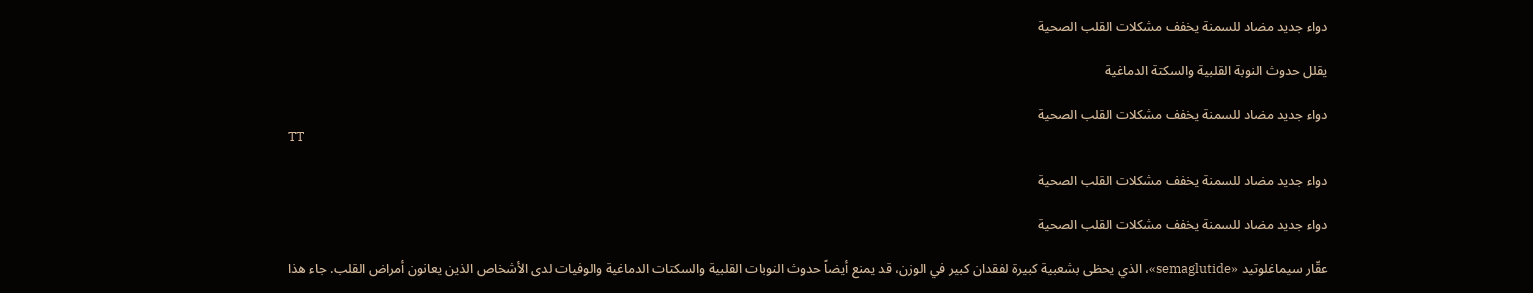دواء جديد مضاد للسمنة يخفف مشكلات القلب الصحية

يقلل حدوث النوبة القلبية والسكتة الدماغية

دواء جديد مضاد للسمنة يخفف مشكلات القلب الصحية
TT

دواء جديد مضاد للسمنة يخفف مشكلات القلب الصحية

دواء جديد مضاد للسمنة يخفف مشكلات القلب الصحية

عقّار سيماغلوتيد «semaglutide»، الذي يحظى بشعبية كبيرة لفقدان كبير في الوزن، قد يمنع أيضاً حدوث النوبات القلبية والسكتات الدماغية والوفيات لدى الأشخاص الذين يعانون أمراض القلب. جاء هذا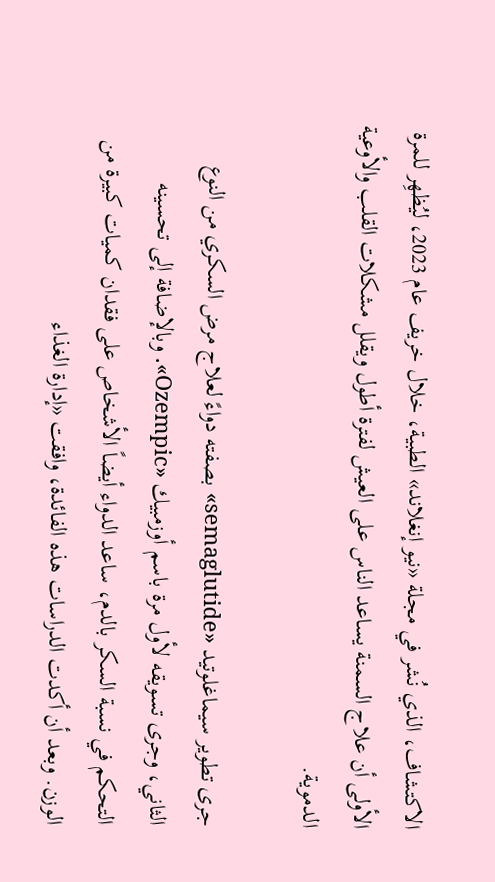الاكتشاف، الذي نُشر في مجلة «نيو إنغلاند» الطبية، خلال خريف عام 2023، ليُظهِر للمرة الأولى أن علاج السمنة يساعد الناس على العيش لفترة أطول ويقلل مشكلات القلب والأوعية الدموية.

جرى تطوير سيماغلوتيد «semaglutide» بصفته دواءً لعلاج مرض السكري من النوع الثاني، وجرى تسويقه لأول مرة باسم أوزمبيك «Ozempic». وبالإضافة إلى تحسينه التحكم في نسبة السكر بالدم، ساعد الدواء أيضاً الأشخاص على فقدان كميات كبيرة من الوزن. وبعد أن أكدت الدراسات هذه الفائدة، وافقت «إدارة الغذاء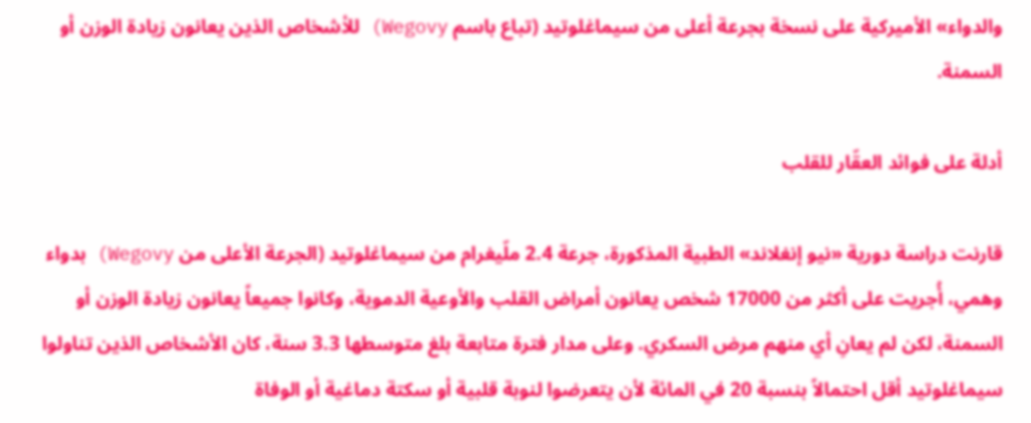والدواء» الأميركية على نسخة بجرعة أعلى من سيماغلوتيد (تباع باسم Wegovy) للأشخاص الذين يعانون زيادة الوزن أو السمنة.

أدلة على فوائد العقّار للقلب

قارنت دراسة دورية «نيو إنغلاند» الطبية المذكورة، جرعة 2.4 ملّيغرام من سيماغلوتيد (الجرعة الأعلى من Wegovy) بدواء وهمي، أُجريت على أكثر من 17000 شخص يعانون أمراض القلب والأوعية الدموية، وكانوا جميعاً يعانون زيادة الوزن أو السمنة، لكن لم يعانِ أي منهم مرض السكري. وعلى مدار فترة متابعة بلغ متوسطها 3.3 سنة، كان الأشخاص الذين تناولوا سيماغلوتيد أقل احتمالاً بنسبة 20 في المائة لأن يتعرضوا لنوبة قلبية أو سكتة دماغية أو الوفاة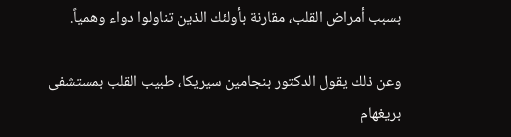بسبب أمراض القلب، مقارنة بأولئك الذين تناولوا دواء وهمياً.

وعن ذلك يقول الدكتور بنجامين سيريكا، طبيب القلب بمستشفى بريغهام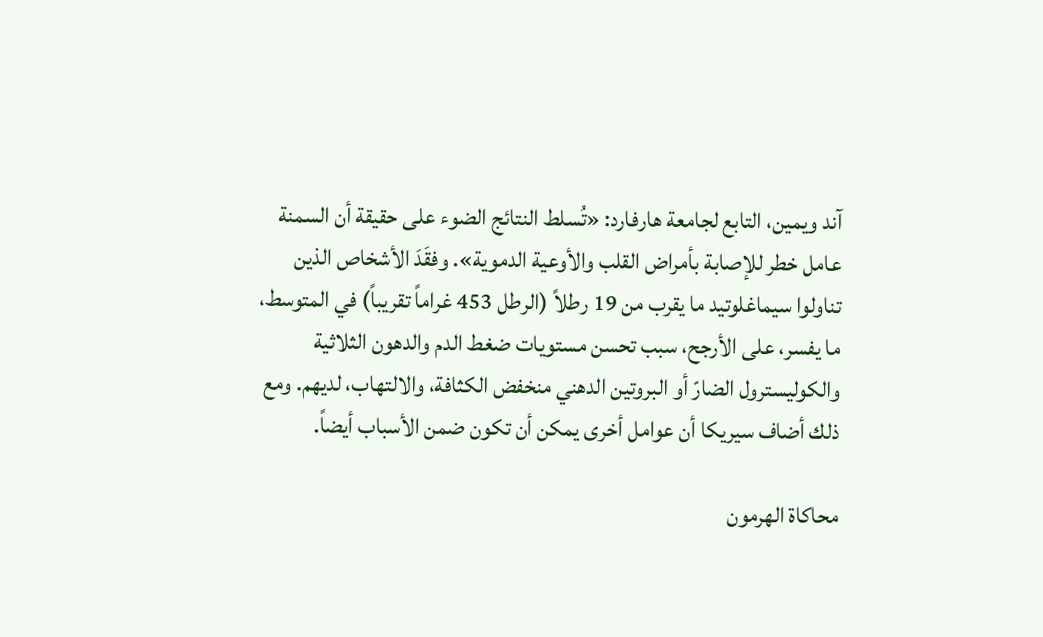آند ويمين، التابع لجامعة هارفارد: «تُسلط النتائج الضوء على حقيقة أن السمنة عامل خطر للإصابة بأمراض القلب والأوعية الدموية». وفقَدَ الأشخاص الذين تناولوا سيماغلوتيد ما يقرب من 19 رطلاً (الرطل 453 غراماً تقريباً) في المتوسط، ما يفسر، على الأرجح، سبب تحسن مستويات ضغط الدم والدهون الثلاثية والكوليسترول الضارّ أو البروتين الدهني منخفض الكثافة، والالتهاب، لديهم. ومع ذلك أضاف سيريكا أن عوامل أخرى يمكن أن تكون ضمن الأسباب أيضاً.

محاكاة الهرمون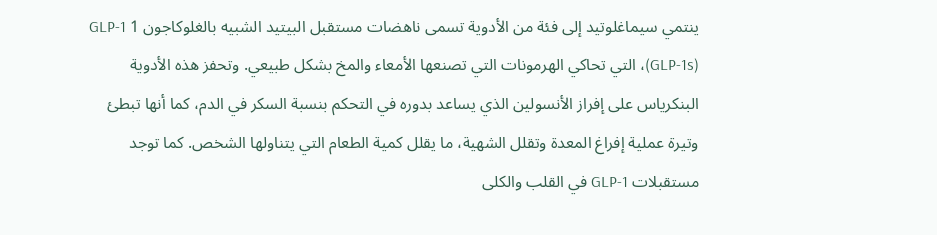ينتمي سيماغلوتيد إلى فئة من الأدوية تسمى ناهضات مستقبل البيتيد الشبيه بالغلوكاجون 1 GLP-1 (GLP-1s)، التي تحاكي الهرمونات التي تصنعها الأمعاء والمخ بشكل طبيعي. وتحفز هذه الأدوية البنكرياس على إفراز الأنسولين الذي يساعد بدوره في التحكم بنسبة السكر في الدم، كما أنها تبطئ وتيرة عملية إفراغ المعدة وتقلل الشهية، ما يقلل كمية الطعام التي يتناولها الشخص. كما توجد مستقبلات GLP-1 في القلب والكلى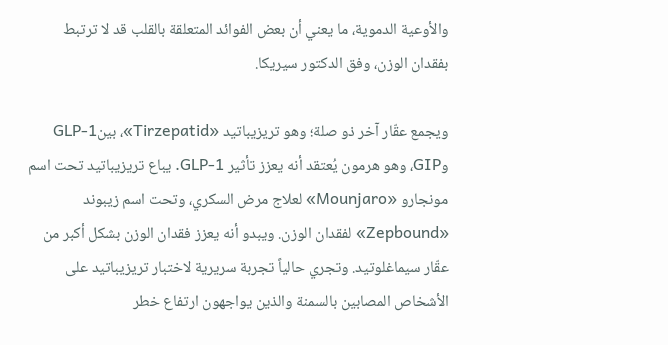والأوعية الدموية، ما يعني أن بعض الفوائد المتعلقة بالقلب قد لا ترتبط بفقدان الوزن، وفق الدكتور سيريكا.

ويجمع عقّار آخر ذو صلة؛ وهو تريزيباتيد «Tirzepatid»، بينGLP-1 وGIP، وهو هرمون يُعتقد أنه يعزز تأثير GLP-1. يباع تريزيباتيد تحت اسم مونجارو «Mounjaro» لعلاج مرض السكري، وتحت اسم زيبوند «Zepbound» لفقدان الوزن. ويبدو أنه يعزز فقدان الوزن بشكل أكبر من عقّار سيماغلوتيد. وتجري حالياً تجربة سريرية لاختبار تريزيباتيد على الأشخاص المصابين بالسمنة والذين يواجهون ارتفاع خطر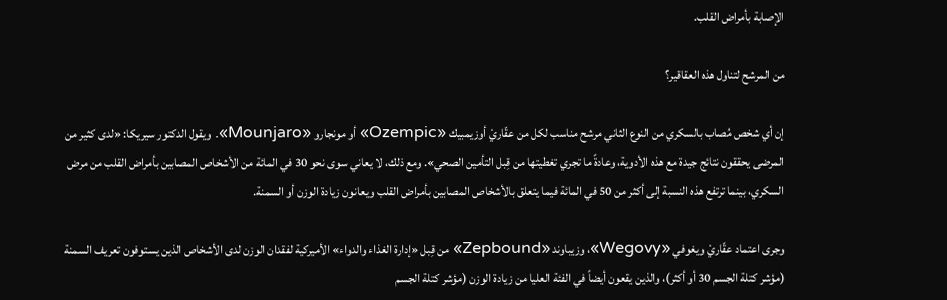الإصابة بأمراض القلب.

من المرشح لتناول هذه العقاقير؟

إن أي شخص مُصاب بالسكري من النوع الثاني مرشح مناسب لكل من عقّاريْ أوزيمبيك «Ozempic» أو مونجارو «Mounjaro». ويقول الدكتور سيريكا: «لدى كثير من المرضى يحققون نتائج جيدة مع هذه الأدوية، وعادةً ما تجري تغطيتها من قِبل التأمين الصحي». ومع ذلك، لا يعاني سوى نحو 30 في المائة من الأشخاص المصابين بأمراض القلب من مرض السكري، بينما ترتفع هذه النسبة إلى أكثر من 50 في المائة فيما يتعلق بالأشخاص المصابين بأمراض القلب ويعانون زيادة الوزن أو السمنة.

وجرى اعتماد عقّاريْ ويغوفي «Wegovy»، وزيباوند «Zepbound» من قِبل «إدارة الغذاء والدواء» الأميركية لفقدان الوزن لدى الأشخاص الذين يستوفون تعريف السمنة (مؤشر كتلة الجسم 30 أو أكثر)، والذين يقعون أيضاً في الفئة العليا من زيادة الوزن (مؤشر كتلة الجسم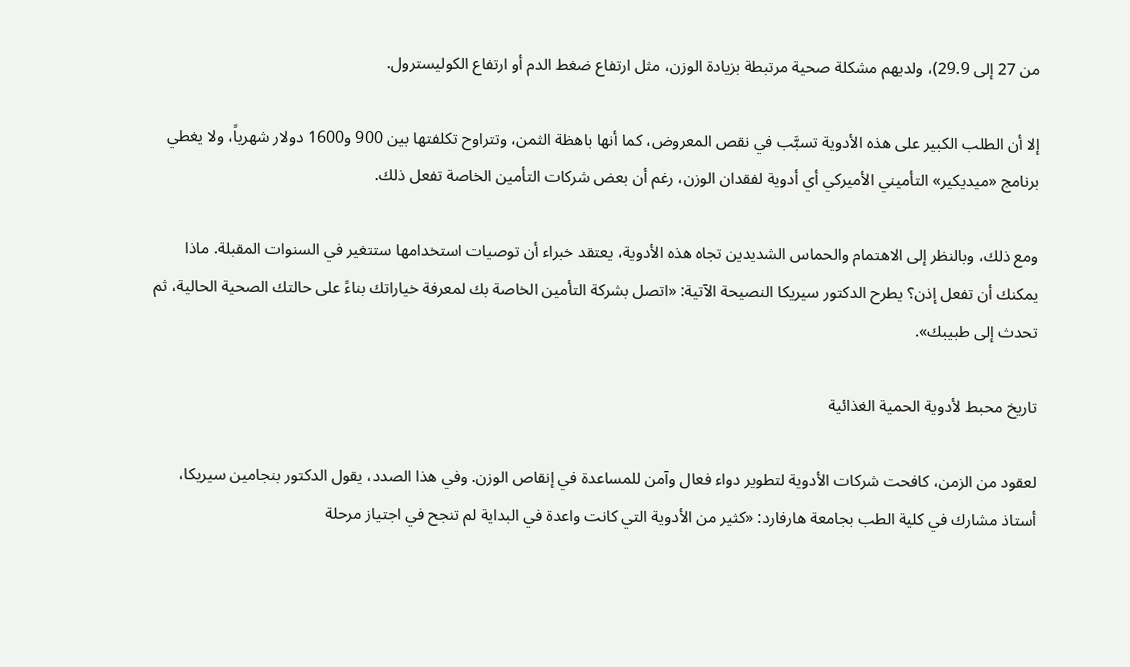من 27 إلى 29.9)، ولديهم مشكلة صحية مرتبطة بزيادة الوزن، مثل ارتفاع ضغط الدم أو ارتفاع الكوليسترول.

إلا أن الطلب الكبير على هذه الأدوية تسبَّب في نقص المعروض، كما أنها باهظة الثمن، وتتراوح تكلفتها بين 900 و1600 دولار شهرياً، ولا يغطي برنامج «ميديكير» التأميني الأميركي أي أدوية لفقدان الوزن، رغم أن بعض شركات التأمين الخاصة تفعل ذلك.

ومع ذلك، وبالنظر إلى الاهتمام والحماس الشديدين تجاه هذه الأدوية، يعتقد خبراء أن توصيات استخدامها ستتغير في السنوات المقبلة. ماذا يمكنك أن تفعل إذن؟ يطرح الدكتور سيريكا النصيحة الآتية: «اتصل بشركة التأمين الخاصة بك لمعرفة خياراتك بناءً على حالتك الصحية الحالية، ثم تحدث إلى طبيبك».

تاريخ محبط لأدوية الحمية الغذائية

لعقود من الزمن، كافحت شركات الأدوية لتطوير دواء فعال وآمن للمساعدة في إنقاص الوزن. وفي هذا الصدد، يقول الدكتور بنجامين سيريكا، أستاذ مشارك في كلية الطب بجامعة هارفارد: «كثير من الأدوية التي كانت واعدة في البداية لم تنجح في اجتياز مرحلة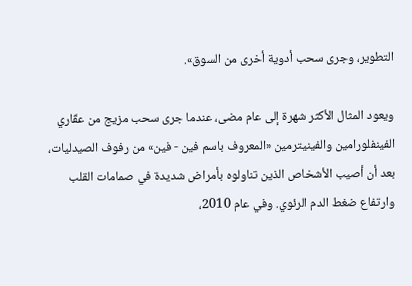التطوير، وجرى سحب أدوية أخرى من السوق».

ويعود المثال الأكثر شهرة إلى عام مضى، عندما جرى سحب مزيج من عقّاري الفينفلورامين والفينيترمين «المعروف باسم فين - فين» من رفوف الصيدليات، بعد أن أصيب الأشخاص الذين تناولوه بأمراض شديدة في صمامات القلب وارتفاع ضغط الدم الرئوي. وفي عام 2010،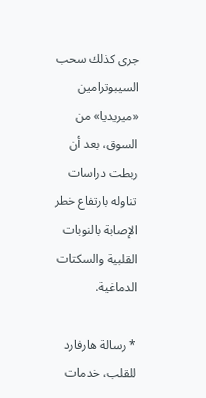جرى كذلك سحب السيبوترامين «ميريديا» من السوق، بعد أن ربطت دراسات تناوله بارتفاع خطر الإصابة بالنوبات القلبية والسكتات الدماغية.

* رسالة هارفارد للقلب، خدمات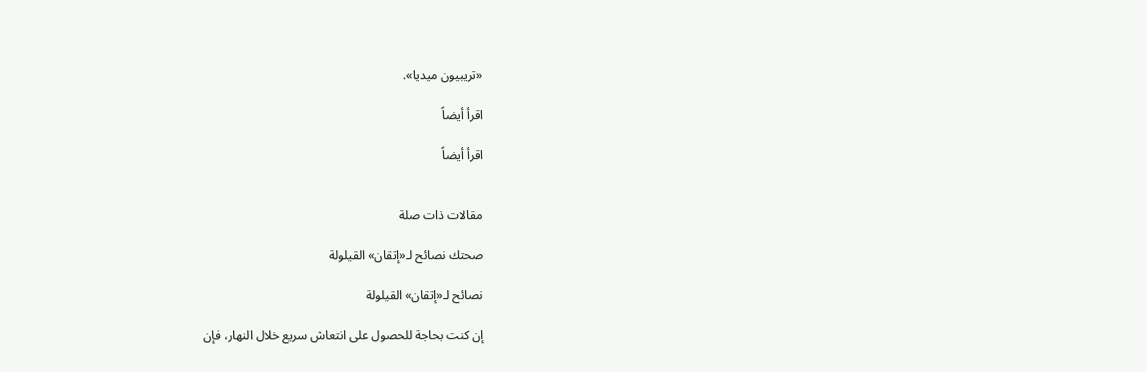«تريبيون ميديا».

اقرأ أيضاً

اقرأ أيضاً


مقالات ذات صلة

صحتك نصائح لـ«إتقان» القيلولة

نصائح لـ«إتقان» القيلولة

إن كنت بحاجة للحصول على انتعاش سريع خلال النهار، فإن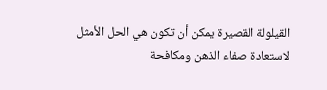القيلولة القصيرة يمكن أن تكون هي الحل الأمثل لاستعادة صفاء الذهن ومكافحة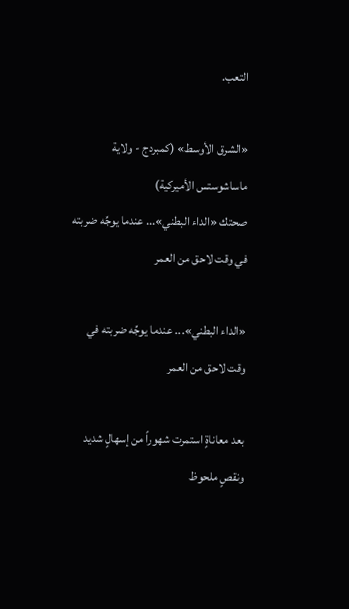التعب.

«الشرق الأوسط» (كمبردج - ولاية ماساشوستس الأميركية)
صحتك «الداء البطني»... عندما يوجِّه ضربته في وقت لاحق من العمر

«الداء البطني»... عندما يوجِّه ضربته في وقت لاحق من العمر

بعد معاناةٍ استمرت شهوراً من إسهالٍ شديد ونقصٍ ملحوظ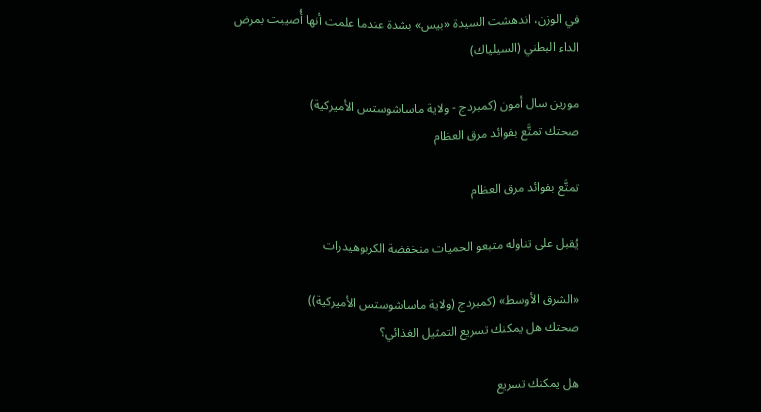في الوزن، اندهشت السيدة «بيس» بشدة عندما علمت أنها أُصيبت بمرض الداء البطني (السيلياك)

مورين سال أمون (كمبردج - ولاية ماساشوستس الأميركية)
صحتك تمتَّع بفوائد مرق العظام

تمتَّع بفوائد مرق العظام

يُقبل على تناوله متبعو الحميات منخفضة الكربوهيدرات

«الشرق الأوسط» (كمبردج (ولاية ماساشوستس الأميركية))
صحتك هل يمكنك تسريع التمثيل الغذائي؟

هل يمكنك تسريع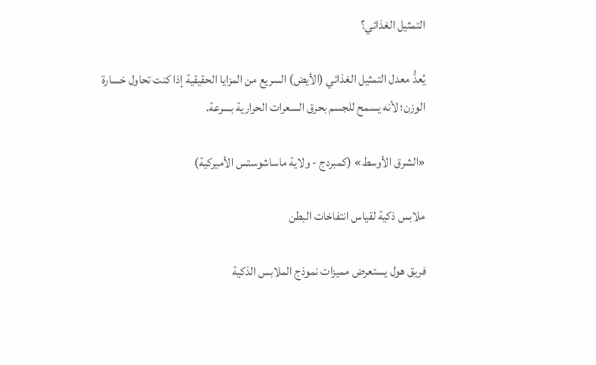التمثيل الغذائي؟

يُعدُّ معدل التمثيل الغذائي (الأيض) السريع من المزايا الحقيقية إذا كنت تحاول خسارة الوزن؛ لأنه يسمح للجسم بحرق السعرات الحرارية بسرعة.

«الشرق الأوسط» (كمبردج - ولاية ماساشوستس الأميركية)

ملابس ذكية لقياس انتفاخات البطن

فريق هول يستعرض مميزات نموذج الملابس الذكية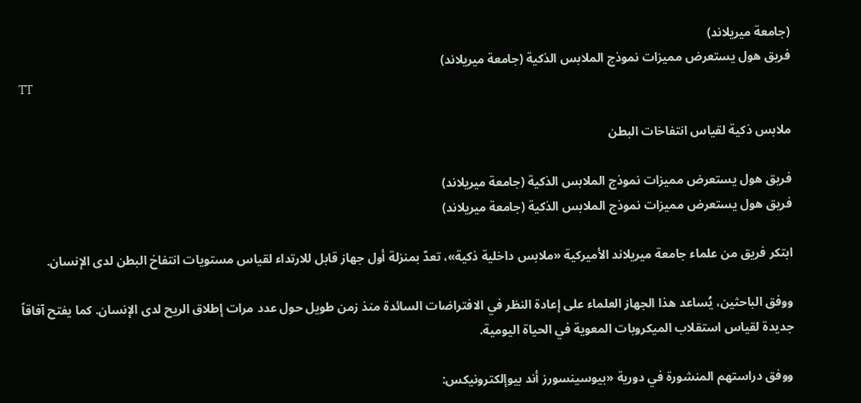(جامعة ميريلاند)
فريق هول يستعرض مميزات نموذج الملابس الذكية (جامعة ميريلاند)
TT

ملابس ذكية لقياس انتفاخات البطن

فريق هول يستعرض مميزات نموذج الملابس الذكية (جامعة ميريلاند)
فريق هول يستعرض مميزات نموذج الملابس الذكية (جامعة ميريلاند)

ابتكر فريق من علماء جامعة ميريلاند الأميركية «ملابس داخلية ذكية»، تعدّ بمنزلة أول جهاز قابل للارتداء لقياس مستويات انتفاخ البطن لدى الإنسان.

ووفق الباحثين، يُساعد هذا الجهاز العلماء على إعادة النظر في الافتراضات السائدة منذ زمن طويل حول عدد مرات إطلاق الريح لدى الإنسان. كما يفتح آفاقاً جديدة لقياس استقلاب الميكروبات المعوية في الحياة اليومية.

ووفق دراستهم المنشورة في دورية «بيوسينسورز أند بيوإلكترونيكس: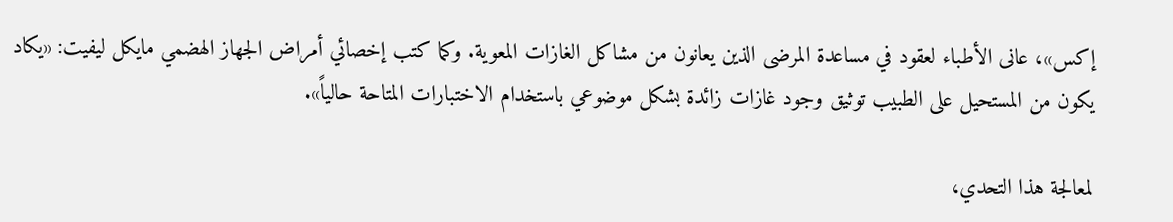إكس»، عانى الأطباء لعقود في مساعدة المرضى الذين يعانون من مشاكل الغازات المعوية. وكما كتب إخصائي أمراض الجهاز الهضمي مايكل ليفيت: «يكاد يكون من المستحيل على الطبيب توثيق وجود غازات زائدة بشكل موضوعي باستخدام الاختبارات المتاحة حالياً».

لمعالجة هذا التحدي،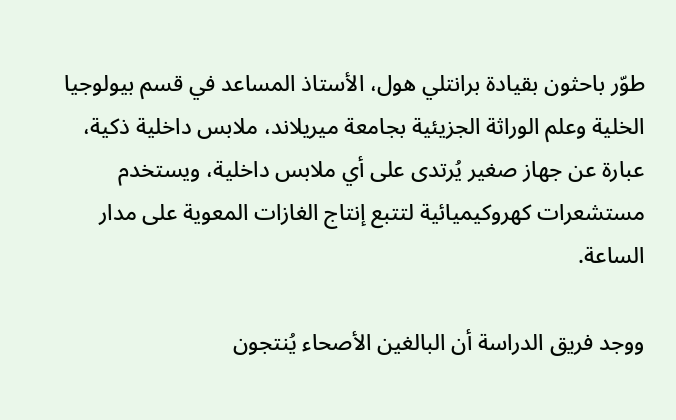طوّر باحثون بقيادة برانتلي هول، الأستاذ المساعد في قسم بيولوجيا الخلية وعلم الوراثة الجزيئية بجامعة ميريلاند، ملابس داخلية ذكية، عبارة عن جهاز صغير يُرتدى على أي ملابس داخلية، ويستخدم مستشعرات كهروكيميائية لتتبع إنتاج الغازات المعوية على مدار الساعة.

ووجد فريق الدراسة أن البالغين الأصحاء يُنتجون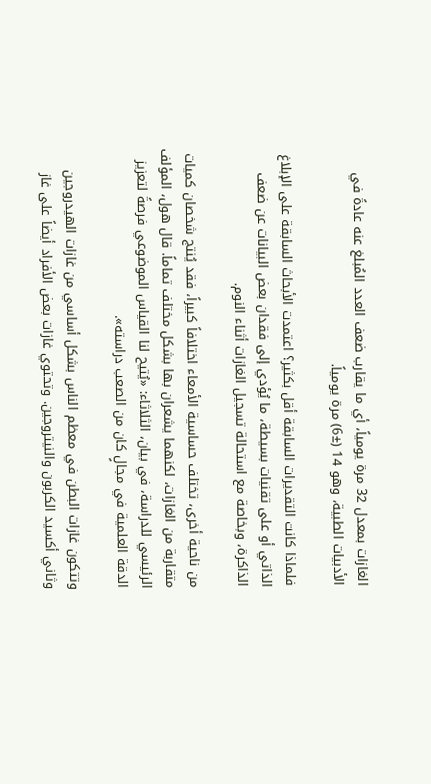الغازات بمعدل 32 مرة يومياً، أي ما يقارب ضعف العدد المُبلغ عنه عادةً في الأدبيات الطبية، وهو 14 (±6) مرة يومياً.

فلماذا كانت التقديرات السابقة أقل بكثير؟ اعتمدت الأبحاث السابقة على الإبلاغ الذاتي أو على تقنيات بسيطة، ما يُؤدي إلى فقدان بعض البيانات عن ضعف الذاكرة، وبخاصة مع استحالة تسجيل الغازات أثناء النوم.

من ناحية أخرى، تختلف حساسية الأمعاء اختلافاً كبيراً، فقد يُنتج شخصان كميات متقاربة من الغازات، لكنهما يشعران بها بشكل مختلف تماماً. قال هول، المؤلف الرئيسي للدراسة، في بيان، الثلاثاء: «يُتيح لنا القياس الموضوعي فرصةً لتعزيز الدقة العلمية في مجالٍ كان من الصعب دراسته».

وتتكون غازات البطن في معظم الناس بشكل أساسي من غازات الهيدروجين وثاني أكسيد الكربون والنيتروجين. وتحتوي غازات بعض الأفراد أيضاً على غاز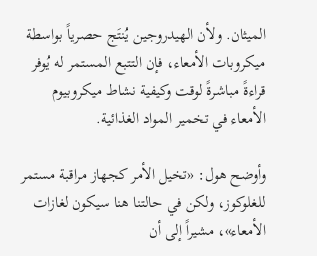الميثان. ولأن الهيدروجين يُنتَج حصرياً بواسطة ميكروبات الأمعاء، فإن التتبع المستمر له يُوفر قراءةً مباشرةً لوقت وكيفية نشاط ميكروبيوم الأمعاء في تخمير المواد الغذائية.

وأوضح هول: «تخيل الأمر كجهاز مراقبة مستمر للغلوكوز، ولكن في حالتنا هنا سيكون لغازات الأمعاء»، مشيراً إلى أن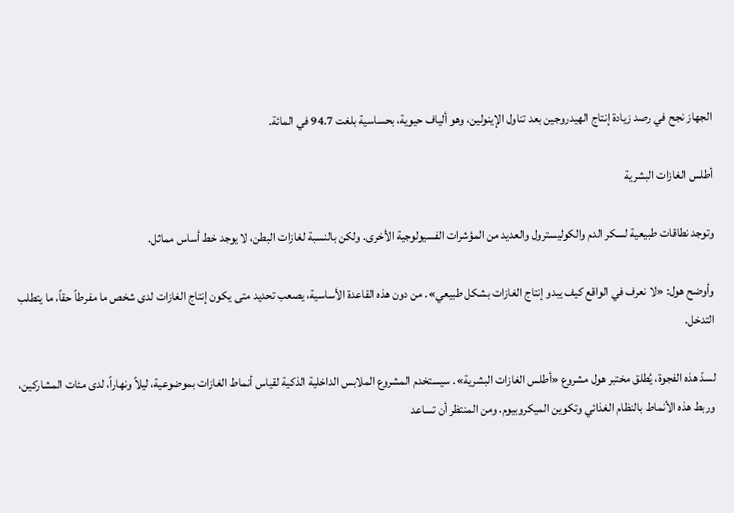الجهاز نجح في رصد زيادة إنتاج الهيدروجين بعد تناول الإينولين، وهو ألياف حيوية، بحساسية بلغت 94.7 في المائة.

أطلس الغازات البشرية

وتوجد نطاقات طبيعية لسكر الدم والكوليسترول والعديد من المؤشرات الفسيولوجية الأخرى. ولكن بالنسبة لغازات البطن، لا يوجد خط أساس مماثل.

وأوضح هول: «لا نعرف في الواقع كيف يبدو إنتاج الغازات بشكل طبيعي». من دون هذه القاعدة الأساسية، يصعب تحديد متى يكون إنتاج الغازات لدى شخص ما مفرطاً حقاً، ما يتطلب التدخل.

لسدّ هذه الفجوة، يُطلق مختبر هول مشروع «أطلس الغازات البشرية». سيستخدم المشروع الملابس الداخلية الذكية لقياس أنماط الغازات بموضوعية، ليلاً ونهاراً، لدى مئات المشاركين، وربط هذه الأنماط بالنظام الغذائي وتكوين الميكروبيوم. ومن المنتظر أن تساعد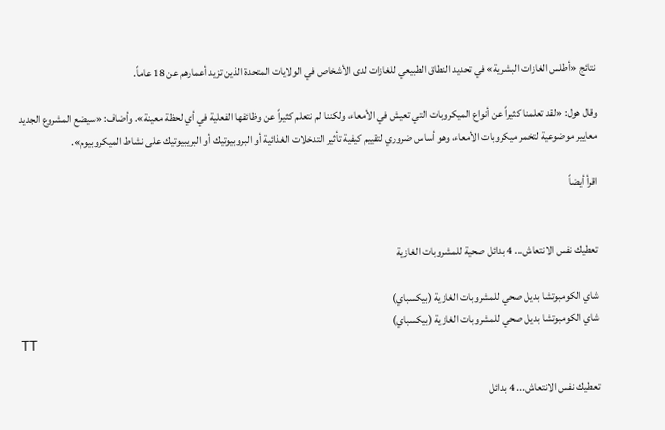نتائج «أطلس الغازات البشرية» في تحديد النطاق الطبيعي للغازات لدى الأشخاص في الولايات المتحدة الذين تزيد أعمارهم عن 18 عاماً.

وقال هول: «لقد تعلمنا كثيراً عن أنواع الميكروبات التي تعيش في الأمعاء، ولكننا لم نتعلم كثيراً عن وظائفها الفعلية في أي لحظة معينة». وأضاف: «سيضع المشروع الجديد معايير موضوعية لتخمر ميكروبات الأمعاء، وهو أساس ضروري لتقييم كيفية تأثير التدخلات الغذائية أو البروبيوتيك أو البريبيوتيك على نشاط الميكروبيوم».

اقرأ أيضاً


تعطيك نفس الانتعاش... 4 بدائل صحية للمشروبات الغازية

شاي الكومبوتشا بديل صحي للمشروبات الغازية (بيكسباي)
شاي الكومبوتشا بديل صحي للمشروبات الغازية (بيكسباي)
TT

تعطيك نفس الانتعاش... 4 بدائل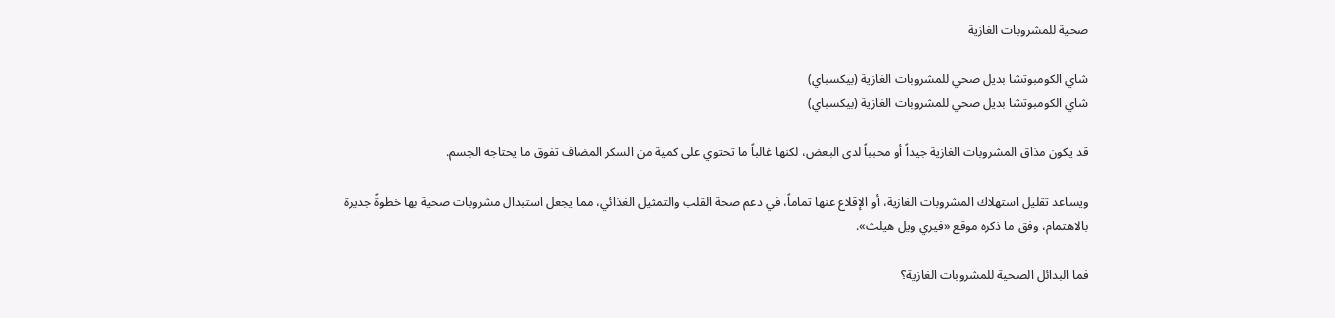صحية للمشروبات الغازية

شاي الكومبوتشا بديل صحي للمشروبات الغازية (بيكسباي)
شاي الكومبوتشا بديل صحي للمشروبات الغازية (بيكسباي)

قد يكون مذاق المشروبات الغازية جيداً أو محبباً لدى البعض، لكنها غالباً ما تحتوي على كمية من السكر المضاف تفوق ما يحتاجه الجسم.

ويساعد تقليل استهلاك المشروبات الغازية، أو الإقلاع عنها تماماً، في دعم صحة القلب والتمثيل الغذائي، مما يجعل استبدال مشروبات صحية بها خطوةً جديرة بالاهتمام، وفق ما ذكره موقع «فيري ويل هيلث».

فما البدائل الصحية للمشروبات الغازية؟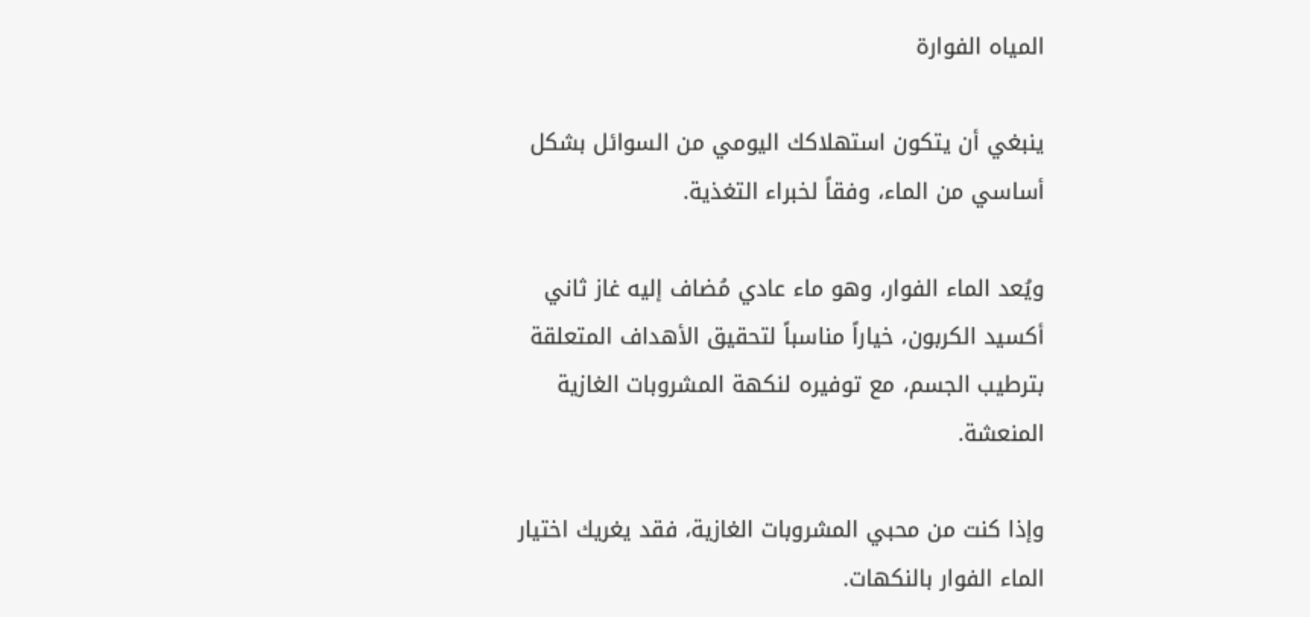المياه الفوارة

ينبغي أن يتكون استهلاكك اليومي من السوائل بشكل أساسي من الماء، وفقاً لخبراء التغذية.

ويُعد الماء الفوار، وهو ماء عادي مُضاف إليه غاز ثاني أكسيد الكربون، خياراً مناسباً لتحقيق الأهداف المتعلقة بترطيب الجسم، مع توفيره لنكهة المشروبات الغازية المنعشة.

وإذا كنت من محبي المشروبات الغازية، فقد يغريك اختيار الماء الفوار بالنكهات.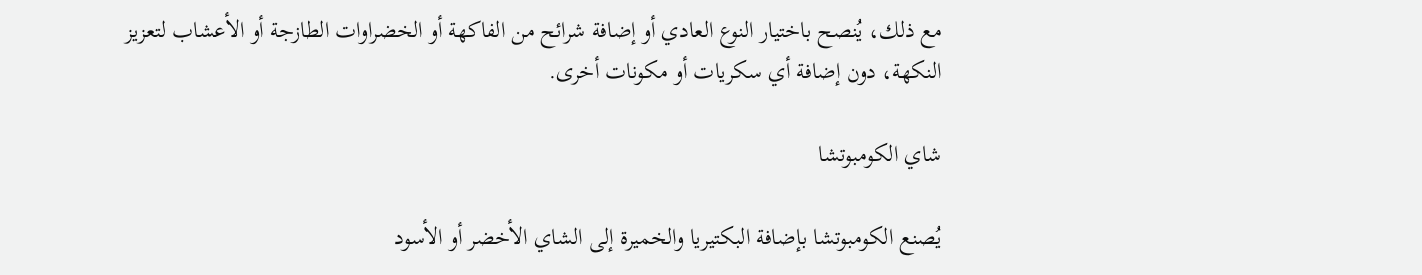مع ذلك، يُنصح باختيار النوع العادي أو إضافة شرائح من الفاكهة أو الخضراوات الطازجة أو الأعشاب لتعزيز النكهة، دون إضافة أي سكريات أو مكونات أخرى.

شاي الكومبوتشا

يُصنع الكومبوتشا بإضافة البكتيريا والخميرة إلى الشاي الأخضر أو الأسود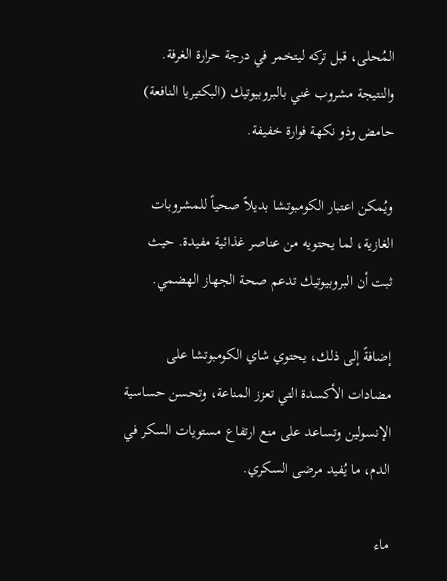المُحلى، قبل تركه ليتخمر في درجة حرارة الغرفة. والنتيجة مشروب غني بالبروبيوتيك (البكتيريا النافعة) حامض وذو نكهة فوارة خفيفة.

ويُمكن اعتبار الكومبوتشا بديلاً صحياً للمشروبات الغازية، لما يحتويه من عناصر غذائية مفيدة. حيث ثبت أن البروبيوتيك تدعم صحة الجهاز الهضمي.

إضافةً إلى ذلك، يحتوي شاي الكومبوتشا على مضادات الأكسدة التي تعزز المناعة، وتحسن حساسية الإنسولين وتساعد على منع ارتفاع مستويات السكر في الدم، ما يُفيد مرضى السكري.

ماء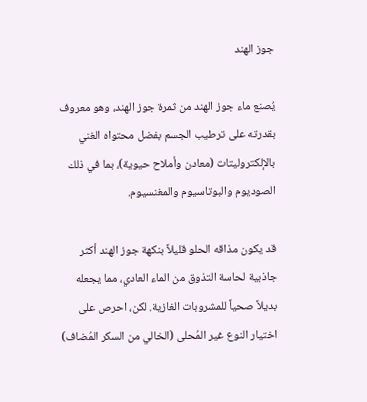جوز الهند

يُصنع ماء جوز الهند من ثمرة جوز الهند، وهو معروف بقدرته على ترطيب الجسم بفضل محتواه الغني بالإلكتروليتات (معادن وأملاح حيوية)، بما في ذلك الصوديوم والبوتاسيوم والمغنسيوم.

قد يكون مذاقه الحلو قليلاً بنكهة جوز الهند أكثر جاذبية لحاسة التذوق من الماء العادي، مما يجعله بديلاً صحياً للمشروبات الغازية. لكن، احرص على اختيار النوع غير المُحلى (الخالي من السكر المُضاف)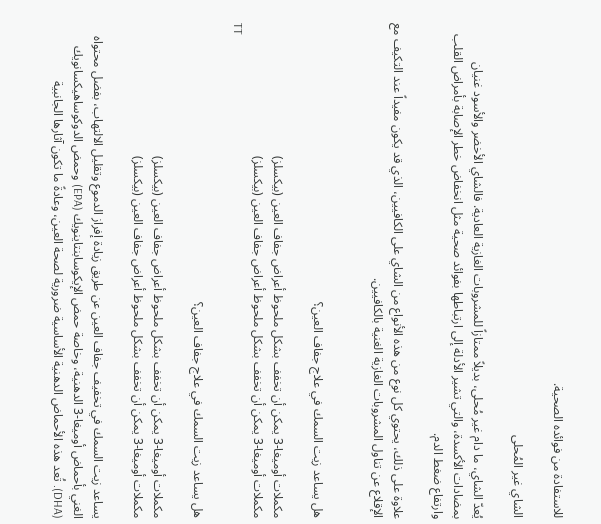للاستفادة من فوائده الصحية.

الشاي غير المُحلى

يُعدّ الشاي، ما دام غير مُحلى، بديلاً ممتازاً للمشروبات الغازية العادية. فالشاي الأخضر والأسود غنيان بمضادات الأكسدة، والتي تشير الأدلة إلى ارتباطها بفوائد صحية مثل انخفاض خطر الإصابة بأمراض القلب وارتفاع ضغط الدم.

علاوة على ذلك، يحتوي كل نوع من هذه الأنواع من الشاي على الكافيين، الذي قد يكون مفيداً عند التكيف مع الإقلاع عن تناول المشروبات الغازية الغنية بالكافيين.


هل يساعد زيت السمك في علاج جفاف العين؟

مكملات أوميغا-3 يمكن أن تخفف بشكل ملحوظ أعراض جفاف العين (بيكسلز)
مكملات أوميغا-3 يمكن أن تخفف بشكل ملحوظ أعراض جفاف العين (بيكسلز)
TT

هل يساعد زيت السمك في علاج جفاف العين؟

مكملات أوميغا-3 يمكن أن تخفف بشكل ملحوظ أعراض جفاف العين (بيكسلز)
مكملات أوميغا-3 يمكن أن تخفف بشكل ملحوظ أعراض جفاف العين (بيكسلز)

يساعد زيت السمك في تخفيف جفاف العين عن طريق زيادة إفراز الدموع وتقليل الالتهاب، بفضل محتواه الغني بأحماض أوميغا-3 الدهنية، وخاصة حمض الإيكوسابنتاينويك (EPA) وحمض الدوكوساهيكسانويك (DHA). تُعد هذه الأحماض الدهنية الأساسية ضرورية لصحة العين، وعادةً ما تكون آثارها الجانبية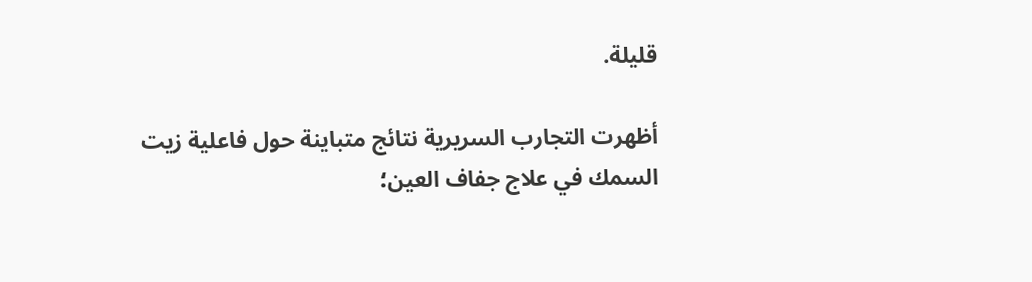قليلة.

أظهرت التجارب السريرية نتائج متباينة حول فاعلية زيت السمك في علاج جفاف العين؛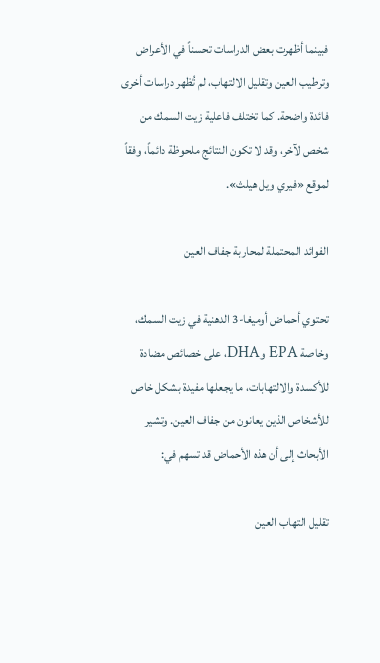فبينما أظهرت بعض الدراسات تحسناً في الأعراض وترطيب العين وتقليل الالتهاب، لم تُظهر دراسات أخرى فائدة واضحة. كما تختلف فاعلية زيت السمك من شخص لآخر، وقد لا تكون النتائج ملحوظة دائماً، وفقاً لموقع «فيري ويل هيلث».

الفوائد المحتملة لمحاربة جفاف العين

تحتوي أحماض أوميغا-3 الدهنية في زيت السمك، وخاصة EPA وDHA، على خصائص مضادة للأكسدة والالتهابات، ما يجعلها مفيدة بشكل خاص للأشخاص الذين يعانون من جفاف العين. وتشير الأبحاث إلى أن هذه الأحماض قد تسهم في:

تقليل التهاب العين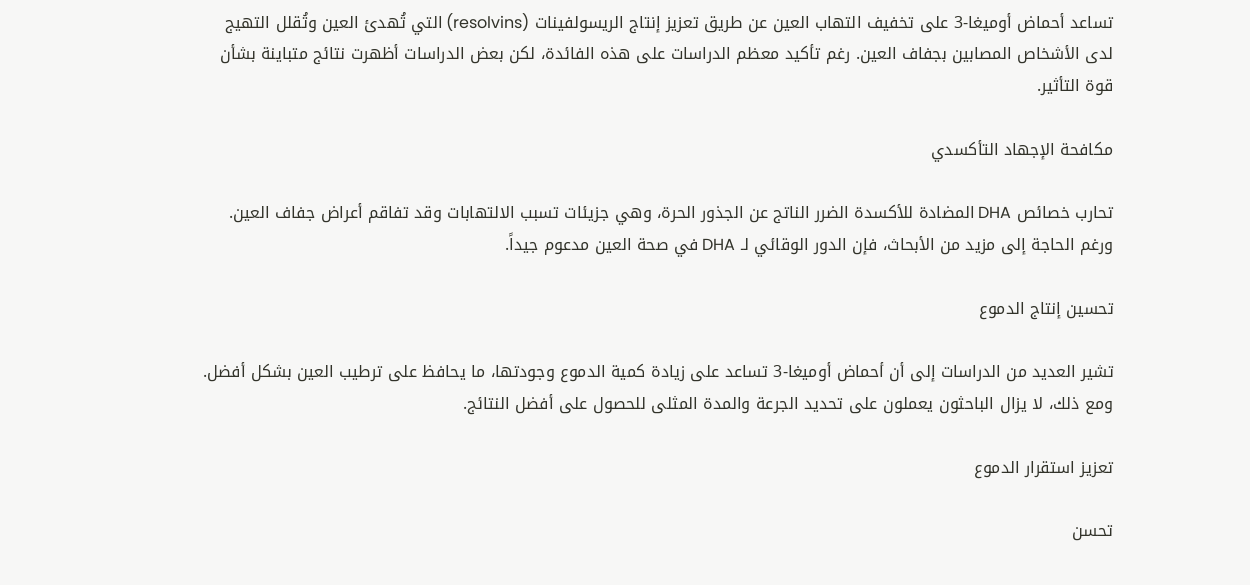تساعد أحماض أوميغا-3 على تخفيف التهاب العين عن طريق تعزيز إنتاج الريسولفينات (resolvins) التي تُهدئ العين وتُقلل التهيج لدى الأشخاص المصابين بجفاف العين. رغم تأكيد معظم الدراسات على هذه الفائدة، لكن بعض الدراسات أظهرت نتائج متباينة بشأن قوة التأثير.

مكافحة الإجهاد التأكسدي

تحارب خصائص DHA المضادة للأكسدة الضرر الناتج عن الجذور الحرة، وهي جزيئات تسبب الالتهابات وقد تفاقم أعراض جفاف العين. ورغم الحاجة إلى مزيد من الأبحاث، فإن الدور الوقائي لـ DHA في صحة العين مدعوم جيداً.

تحسين إنتاج الدموع

تشير العديد من الدراسات إلى أن أحماض أوميغا-3 تساعد على زيادة كمية الدموع وجودتها، ما يحافظ على ترطيب العين بشكل أفضل. ومع ذلك، لا يزال الباحثون يعملون على تحديد الجرعة والمدة المثلى للحصول على أفضل النتائج.

تعزيز استقرار الدموع

تحسن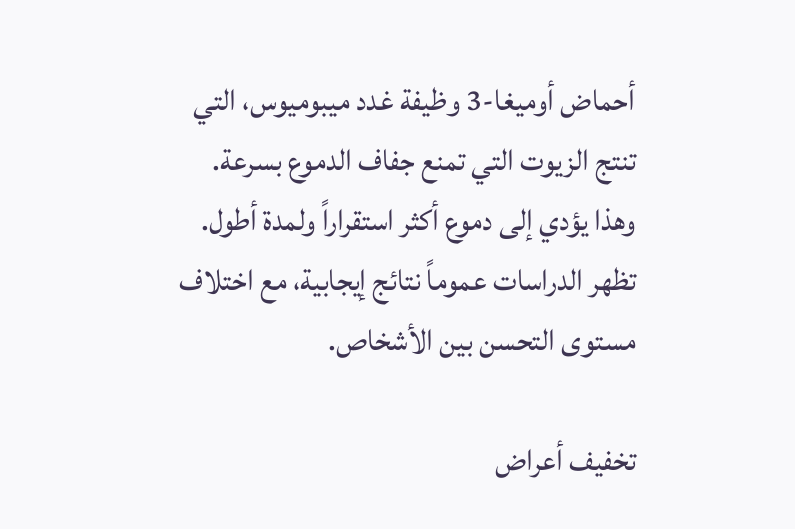أحماض أوميغا-3 وظيفة غدد ميبوميوس، التي تنتج الزيوت التي تمنع جفاف الدموع بسرعة. وهذا يؤدي إلى دموع أكثر استقراراً ولمدة أطول. تظهر الدراسات عموماً نتائج إيجابية، مع اختلاف مستوى التحسن بين الأشخاص.

تخفيف أعراض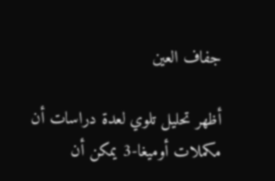جفاف العين

أظهر تحليل تلوي لعدة دراسات أن مكملات أوميغا-3 يمكن أن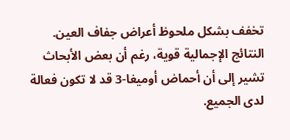تخفف بشكل ملحوظ أعراض جفاف العين. النتائج الإجمالية قوية، رغم أن بعض الأبحاث تشير إلى أن أحماض أوميغا-3 قد لا تكون فعالة لدى الجميع.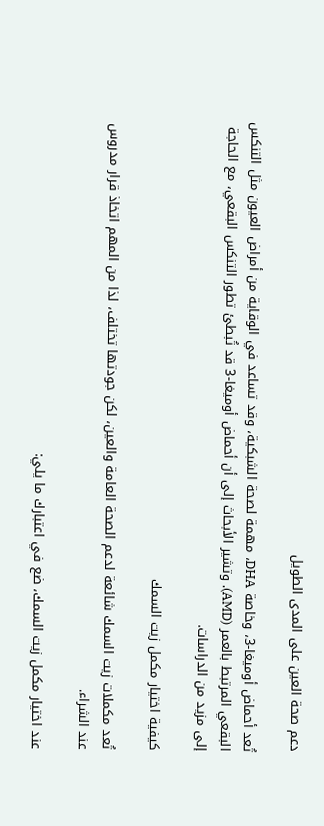دعم صحة العين على المدى الطويل

تُعد أحماض أوميغا-3، وخاصة DHA، مهمة لصحة الشبكية، وقد تساعد في الوقاية من أمراض العيون مثل التنكس البقعي المرتبط بالعمر (AMD). وتشير الأبحاث إلى أن أحماض أوميغا-3 قد تُبطئ تطور التنكس البقعي، مع الحاجة إلى مزيد من الدراسات.

كيفية اختيار مكمل زيت السمك

تُعد مكملات زيت السمك شائعة لدعم الصحة العامة والعين، لكن جودتها تختلف، لذا من المهم اتخاذ قرار مدروس عند الشراء.

عند اختيار مكمل زيت السمك، ضع في اعتبارك ما يلي: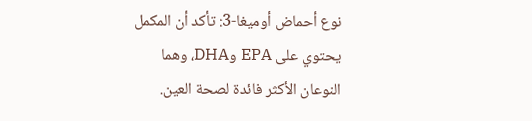نوع أحماض أوميغا-3: تأكد أن المكمل يحتوي على EPA وDHA، وهما النوعان الأكثر فائدة لصحة العين.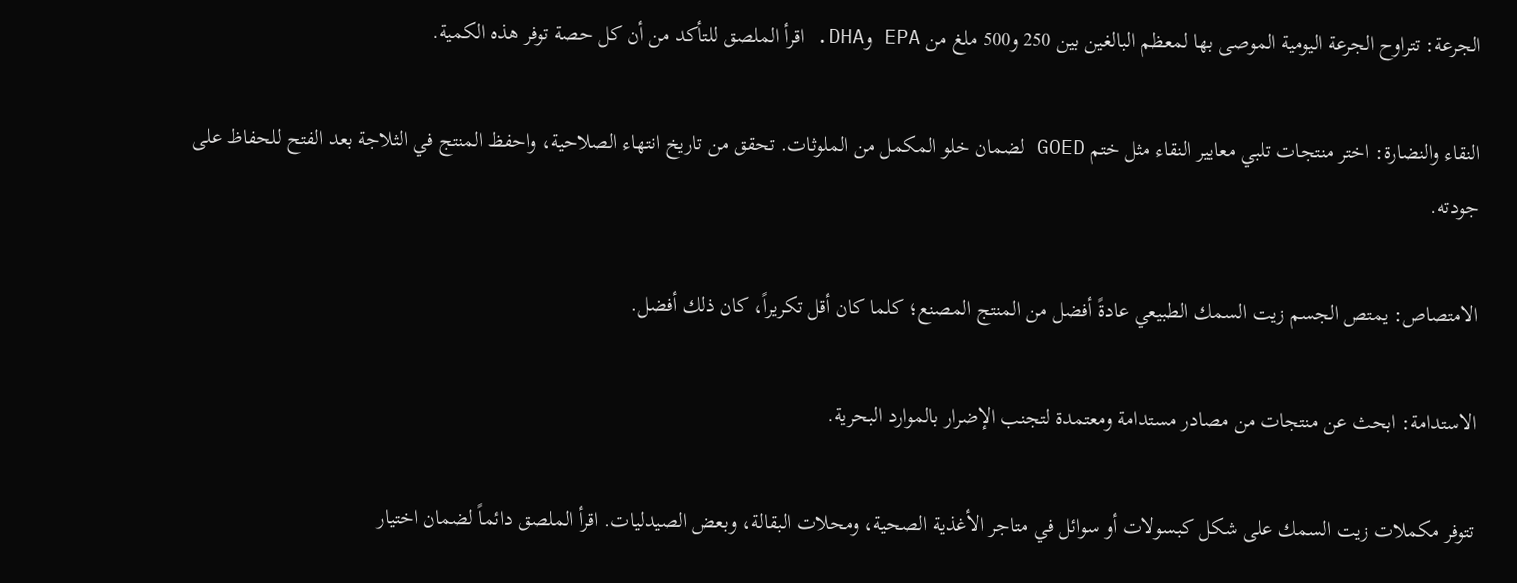الجرعة: تتراوح الجرعة اليومية الموصى بها لمعظم البالغين بين 250 و500 ملغ من EPA وDHA. اقرأ الملصق للتأكد من أن كل حصة توفر هذه الكمية.

النقاء والنضارة: اختر منتجات تلبي معايير النقاء مثل ختم GOED لضمان خلو المكمل من الملوثات. تحقق من تاريخ انتهاء الصلاحية، واحفظ المنتج في الثلاجة بعد الفتح للحفاظ على جودته.

الامتصاص: يمتص الجسم زيت السمك الطبيعي عادةً أفضل من المنتج المصنع؛ كلما كان أقل تكريراً، كان ذلك أفضل.

الاستدامة: ابحث عن منتجات من مصادر مستدامة ومعتمدة لتجنب الإضرار بالموارد البحرية.

تتوفر مكملات زيت السمك على شكل كبسولات أو سوائل في متاجر الأغذية الصحية، ومحلات البقالة، وبعض الصيدليات. اقرأ الملصق دائماً لضمان اختيار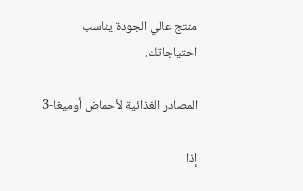منتج عالي الجودة يناسب احتياجاتك.

المصادر الغذائية لأحماض أوميغا-3

إذا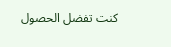كنت تفضل الحصول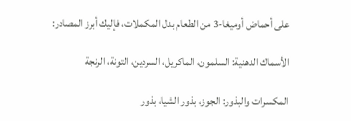على أحماض أوميغا-3 من الطعام بدل المكملات، فإليك أبرز المصادر:

الأسماك الدهنية: السلمون، الماكريل، السردين، التونة، الرنجة

المكسرات والبذور: الجوز، بذور الشيا، بذور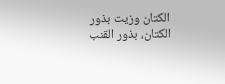الكتان وزيت بذور الكتان، بذور القنب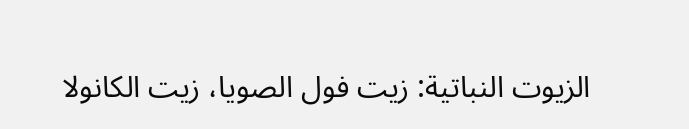الزيوت النباتية: زيت فول الصويا، زيت الكانولا